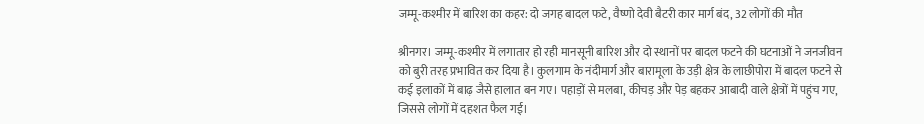जम्मू-कश्मीर में बारिश का कहर: दो जगह बादल फटे, वैष्णो देवी बैटरी कार मार्ग बंद, 32 लोगों की मौत

श्रीनगर। जम्मू-कश्मीर में लगातार हो रही मानसूनी बारिश और दो स्थानों पर बादल फटने की घटनाओं ने जनजीवन को बुरी तरह प्रभावित कर दिया है। कुलगाम के नंदीमार्ग और बारामूला के उड़ी क्षेत्र के लाछीपोरा में बादल फटने से कई इलाकों में बाढ़ जैसे हालात बन गए। पहाड़ों से मलबा, कीचड़ और पेड़ बहकर आबादी वाले क्षेत्रों में पहुंच गए, जिससे लोगों में दहशत फैल गई।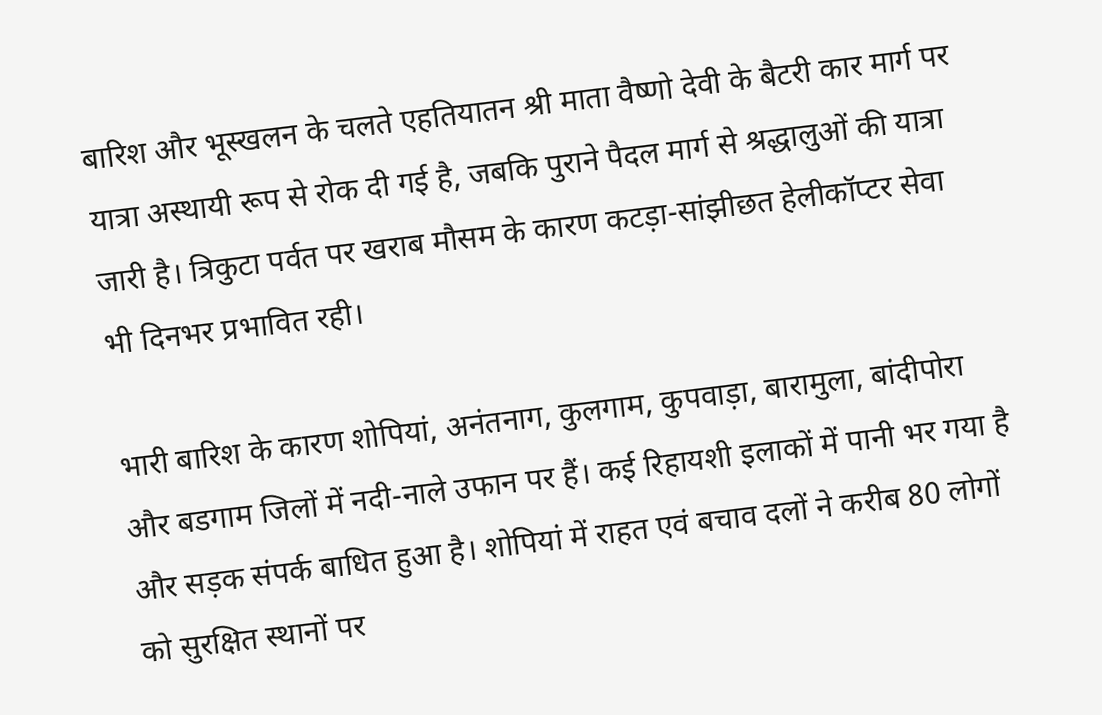बारिश और भूस्खलन के चलते एहतियातन श्री माता वैष्णो देवी के बैटरी कार मार्ग पर यात्रा अस्थायी रूप से रोक दी गई है, जबकि पुराने पैदल मार्ग से श्रद्धालुओं की यात्रा जारी है। त्रिकुटा पर्वत पर खराब मौसम के कारण कटड़ा-सांझीछत हेलीकॉप्टर सेवा भी दिनभर प्रभावित रही।

भारी बारिश के कारण शोपियां, अनंतनाग, कुलगाम, कुपवाड़ा, बारामुला, बांदीपोरा और बडगाम जिलों में नदी-नाले उफान पर हैं। कई रिहायशी इलाकों में पानी भर गया है और सड़क संपर्क बाधित हुआ है। शोपियां में राहत एवं बचाव दलों ने करीब 80 लोगों को सुरक्षित स्थानों पर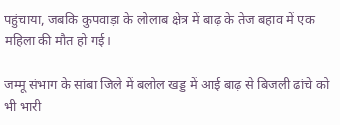पहुंचाया, जबकि कुपवाड़ा के लोलाब क्षेत्र में बाढ़ के तेज बहाव में एक महिला की मौत हो गई।

जम्मू संभाग के सांबा जिले में बलोल खड्ड में आई बाढ़ से बिजली ढांचे को भी भारी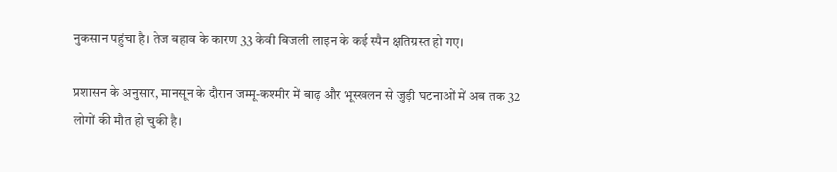नुकसान पहुंचा है। तेज बहाव के कारण 33 केवी बिजली लाइन के कई स्पैन क्षतिग्रस्त हो गए।

प्रशासन के अनुसार, मानसून के दौरान जम्मू-कश्मीर में बाढ़ और भूस्खलन से जुड़ी घटनाओं में अब तक 32 लोगों की मौत हो चुकी है।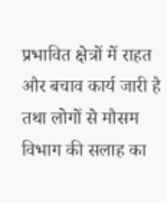प्रभावित क्षेत्रों में राहत और बचाव कार्य जारी है तथा लोगों से मौसम विभाग की सलाह का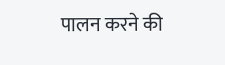पालन करने की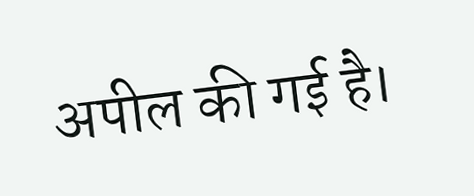अपील की गई है।